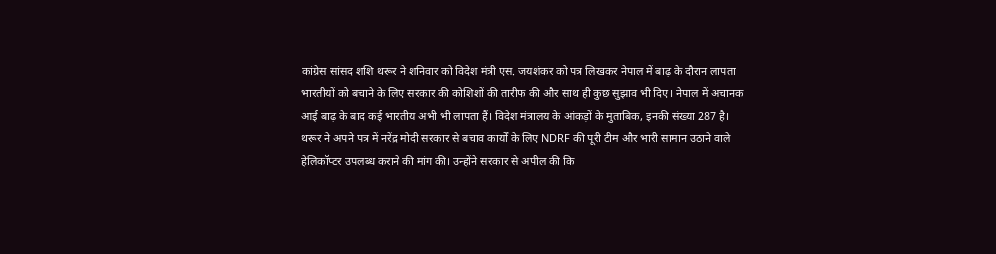कांग्रेस सांसद शशि थरूर ने शनिवार को विदेश मंत्री एस. जयशंकर को पत्र लिखकर नेपाल में बाढ़ के दौरान लापता भारतीयों को बचाने के लिए सरकार की कोशिशों की तारीफ की और साथ ही कुछ सुझाव भी दिए। नेपाल में अचानक आई बाढ़ के बाद कई भारतीय अभी भी लापता हैं। विदेश मंत्रालय के आंकड़ों के मुताबिक, इनकी संख्या 287 है।
थरूर ने अपने पत्र में नरेंद्र मोदी सरकार से बचाव कार्यों के लिए NDRF की पूरी टीम और भारी सामान उठाने वाले हेलिकॉप्टर उपलब्ध कराने की मांग की। उन्होंने सरकार से अपील की कि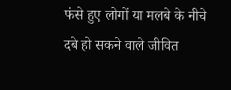फंसे हुए लोगों या मलबे के नीचे दबे हो सकने वाले जीवित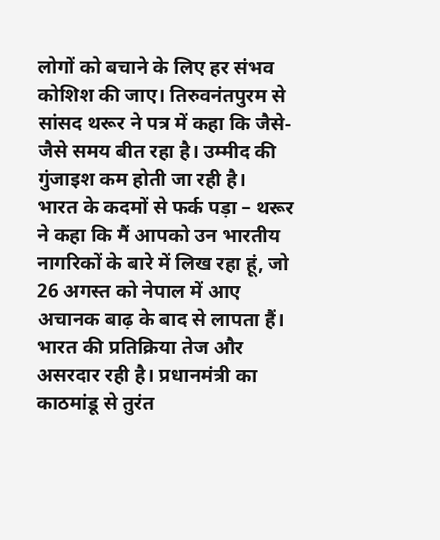लोगों को बचाने के लिए हर संभव कोशिश की जाए। तिरुवनंतपुरम से सांसद थरूर ने पत्र में कहा कि जैसे-जैसे समय बीत रहा है। उम्मीद की गुंजाइश कम होती जा रही है।
भारत के कदमों से फर्क पड़ा – थरूर ने कहा कि मैं आपको उन भारतीय नागरिकों के बारे में लिख रहा हूं, जो 26 अगस्त को नेपाल में आए अचानक बाढ़ के बाद से लापता हैं। भारत की प्रतिक्रिया तेज और असरदार रही है। प्रधानमंत्री का काठमांडू से तुरंत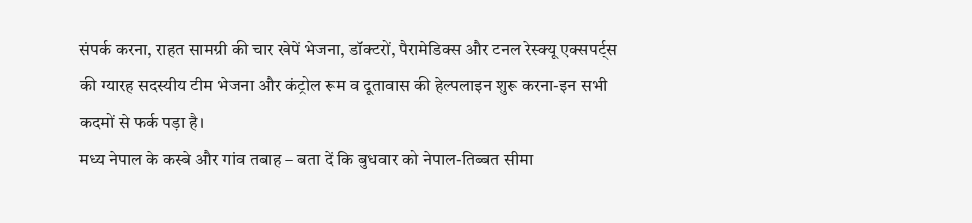संपर्क करना, राहत सामग्री की चार खेपें भेजना, डॉक्टरों, पैरामेडिक्स और टनल रेस्क्यू एक्सपर्ट्स की ग्यारह सदस्यीय टीम भेजना और कंट्रोल रूम व दूतावास की हेल्पलाइन शुरू करना-इन सभी कदमों से फर्क पड़ा है।
मध्य नेपाल के कस्बे और गांव तबाह – बता दें कि बुधवार को नेपाल-तिब्बत सीमा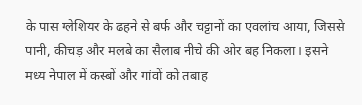के पास ग्लेशियर के ढहने से बर्फ और चट्टानों का एवलांच आया, जिससे पानी, कीचड़ और मलबे का सैलाब नीचे की ओर बह निकला। इसने मध्य नेपाल में कस्बों और गांवों को तबाह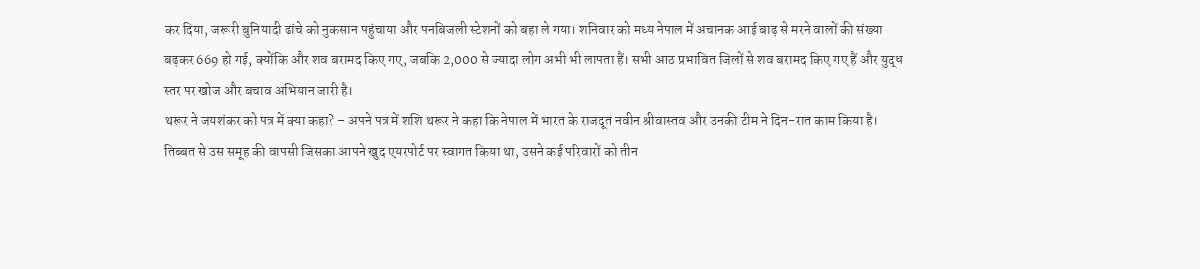कर दिया, जरूरी बुनियादी ढांचे को नुकसान पहुंचाया और पनबिजली स्टेशनों को बहा ले गया। शनिवार को मध्य नेपाल में अचानक आई बाढ़ से मरने वालों की संख्या बढ़कर 669 हो गई, क्योंकि और शव बरामद किए गए, जबकि 2,000 से ज्यादा लोग अभी भी लापता हैं। सभी आठ प्रभावित जिलों से शव बरामद किए गए हैं और युद्ध स्तर पर खोज और बचाव अभियान जारी है।
थरूर ने जयशंकर को पत्र में क्या कहा? – अपने पत्र में शशि थरूर ने कहा कि नेपाल में भारत के राजदूत नवीन श्रीवास्तव और उनकी टीम ने दिन-रात काम किया है। तिब्बत से उस समूह की वापसी जिसका आपने खुद एयरपोर्ट पर स्वागत किया था, उसने कई परिवारों को तीन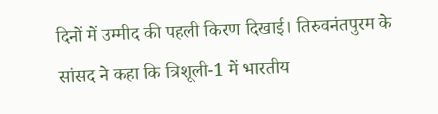दिनों में उम्मीद की पहली किरण दिखाई। तिरुवनंतपुरम के सांसद ने कहा कि त्रिशूली-1 में भारतीय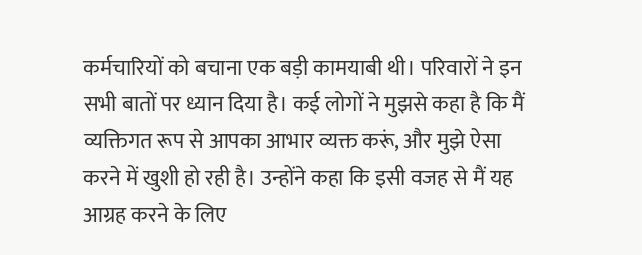कर्मचारियों को बचाना एक बड़ी कामयाबी थी। परिवारों ने इन सभी बातों पर ध्यान दिया है। कई लोगों ने मुझसे कहा है कि मैं व्यक्तिगत रूप से आपका आभार व्यक्त करूं, और मुझे ऐसा करने में खुशी हो रही है। उन्होंने कहा कि इसी वजह से मैं यह आग्रह करने के लिए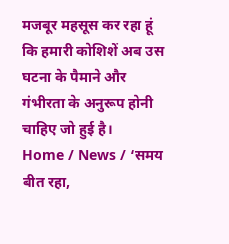मजबूर महसूस कर रहा हूं कि हमारी कोशिशें अब उस घटना के पैमाने और गंभीरता के अनुरूप होनी चाहिए जो हुई है।
Home / News / ‘समय बीत रहा,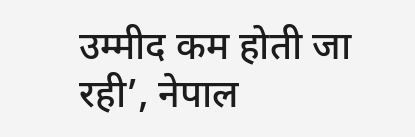उम्मीद कम होती जा रही’, नेपाल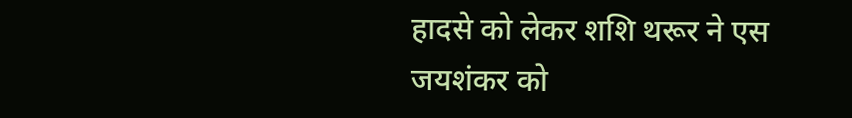हादसे को लेकर शशि थरूर ने एस जयशंकर को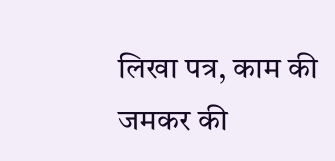लिखा पत्र, काम की जमकर की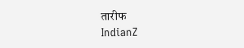तारीफ
IndianZ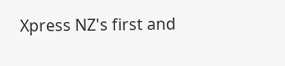Xpress NZ's first and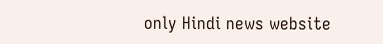only Hindi news website